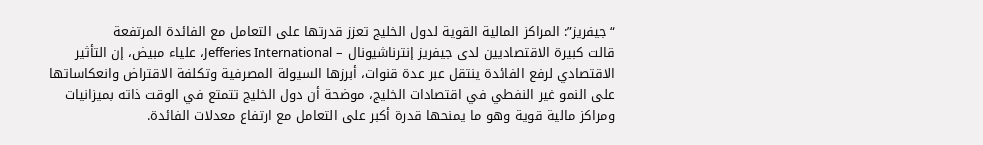“جيفريز”: المراكز المالية القوية لدول الخليج تعزز قدرتها على التعامل مع الفائدة المرتفعة
قالت كبيرة الاقتصاديين لدى جيفريز إنترناشيونال – Jefferies International، علياء مبيض، إن التأثير الاقتصادي لرفع الفائدة ينتقل عبر عدة قنوات، أبرزها السيولة المصرفية وتكلفة الاقتراض وانعكاساتها على النمو غير النفطي في اقتصادات الخليج، موضحة أن دول الخليج تتمتع في الوقت ذاته بميزانيات ومراكز مالية قوية وهو ما يمنحها قدرة أكبر على التعامل مع ارتفاع معدلات الفائدة.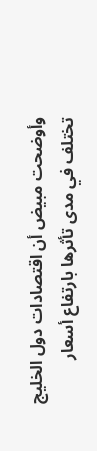وأوضحت مبيض أن اقتصادات دول الخليج تختلف في مدى تأثرها بارتفاع أسعار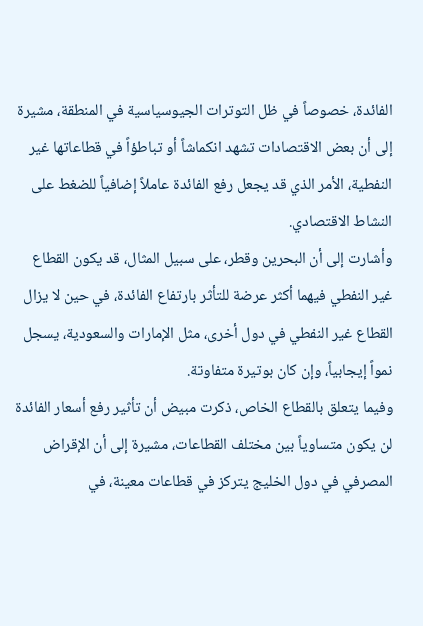الفائدة، خصوصاً في ظل التوترات الجيوسياسية في المنطقة، مشيرة إلى أن بعض الاقتصادات تشهد انكماشاً أو تباطؤاً في قطاعاتها غير النفطية، الأمر الذي قد يجعل رفع الفائدة عاملاً إضافياً للضغط على النشاط الاقتصادي.
وأشارت إلى أن البحرين وقطر، على سبيل المثال، قد يكون القطاع غير النفطي فيهما أكثر عرضة للتأثر بارتفاع الفائدة، في حين لا يزال القطاع غير النفطي في دول أخرى، مثل الإمارات والسعودية، يسجل نمواً إيجابياً، وإن كان بوتيرة متفاوتة.
وفيما يتعلق بالقطاع الخاص، ذكرت مبيض أن تأثير رفع أسعار الفائدة لن يكون متساوياً بين مختلف القطاعات، مشيرة إلى أن الإقراض المصرفي في دول الخليج يتركز في قطاعات معينة، في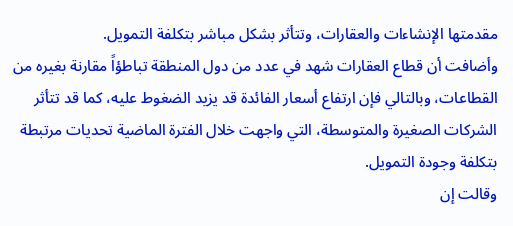مقدمتها الإنشاءات والعقارات، وتتأثر بشكل مباشر بتكلفة التمويل.
وأضافت أن قطاع العقارات شهد في عدد من دول المنطقة تباطؤاً مقارنة بغيره من القطاعات، وبالتالي فإن ارتفاع أسعار الفائدة قد يزيد الضغوط عليه، كما قد تتأثر الشركات الصغيرة والمتوسطة، التي واجهت خلال الفترة الماضية تحديات مرتبطة بتكلفة وجودة التمويل.
وقالت إن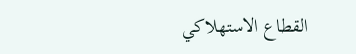القطاع الاستهلاكي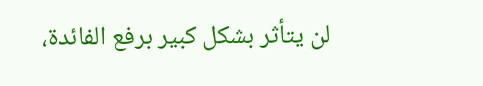لن يتأثر بشكل كبير برفع الفائدة،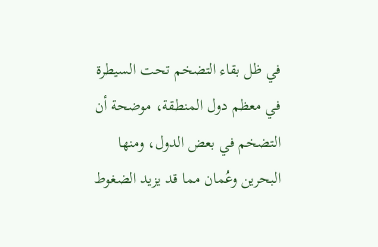في ظل بقاء التضخم تحت السيطرة في معظم دول المنطقة، موضحة أن التضخم في بعض الدول، ومنها البحرين وعُمان مما قد يزيد الضغوط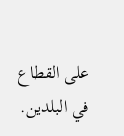على القطاع في البلدين.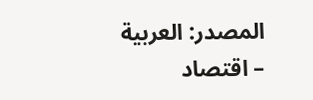المصدر: العربية – اقتصاد